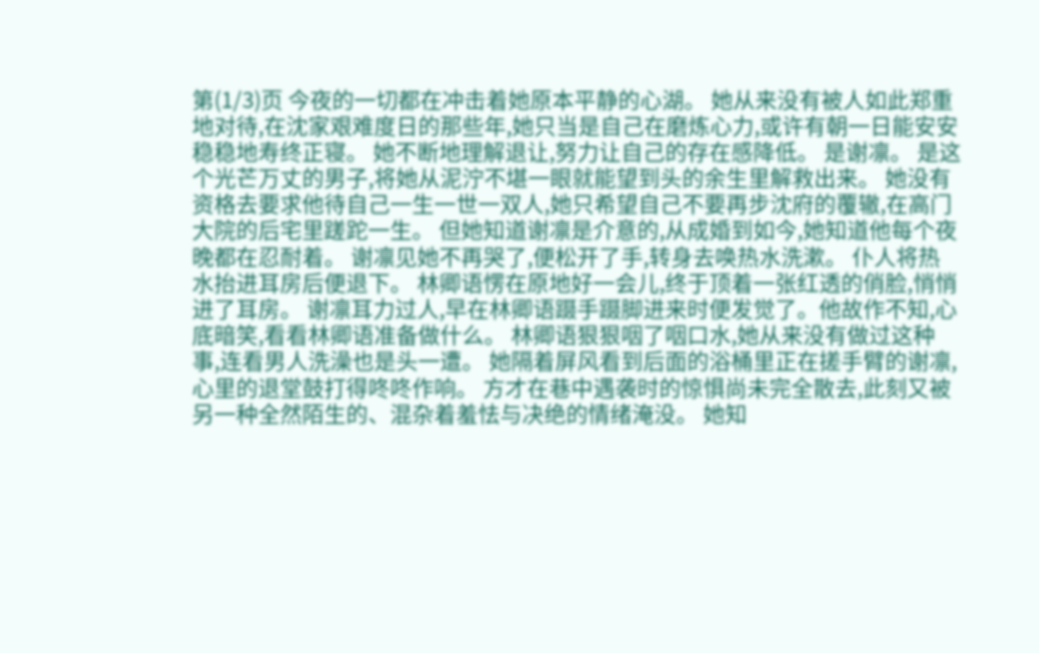第(1/3)页 今夜的一切都在冲击着她原本平静的心湖。 她从来没有被人如此郑重地对待,在沈家艰难度日的那些年,她只当是自己在磨炼心力,或许有朝一日能安安稳稳地寿终正寝。 她不断地理解退让,努力让自己的存在感降低。 是谢凛。 是这个光芒万丈的男子,将她从泥泞不堪一眼就能望到头的余生里解救出来。 她没有资格去要求他待自己一生一世一双人,她只希望自己不要再步沈府的覆辙,在高门大院的后宅里蹉跎一生。 但她知道谢凛是介意的,从成婚到如今,她知道他每个夜晚都在忍耐着。 谢凛见她不再哭了,便松开了手,转身去唤热水洗漱。 仆人将热水抬进耳房后便退下。 林卿语愣在原地好一会儿,终于顶着一张红透的俏脸,悄悄进了耳房。 谢凛耳力过人,早在林卿语蹑手蹑脚进来时便发觉了。他故作不知,心底暗笑,看看林卿语准备做什么。 林卿语狠狠咽了咽口水,她从来没有做过这种事,连看男人洗澡也是头一遭。 她隔着屏风看到后面的浴桶里正在搓手臂的谢凛,心里的退堂鼓打得咚咚作响。 方才在巷中遇袭时的惊惧尚未完全散去,此刻又被另一种全然陌生的、混杂着羞怯与决绝的情绪淹没。 她知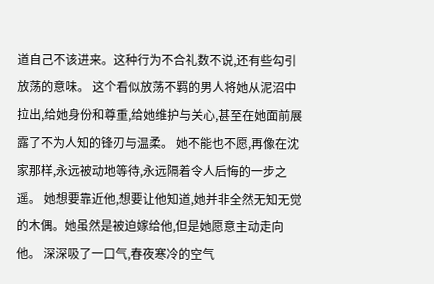道自己不该进来。这种行为不合礼数不说,还有些勾引放荡的意味。 这个看似放荡不羁的男人将她从泥沼中拉出,给她身份和尊重,给她维护与关心,甚至在她面前展露了不为人知的锋刃与温柔。 她不能也不愿,再像在沈家那样,永远被动地等待,永远隔着令人后悔的一步之遥。 她想要靠近他,想要让他知道,她并非全然无知无觉的木偶。她虽然是被迫嫁给他,但是她愿意主动走向他。 深深吸了一口气,春夜寒冷的空气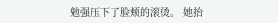勉强压下了脸颊的滚烫。 她抬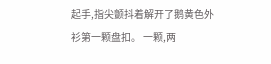起手,指尖颤抖着解开了鹅黄色外衫第一颗盘扣。 一颗,两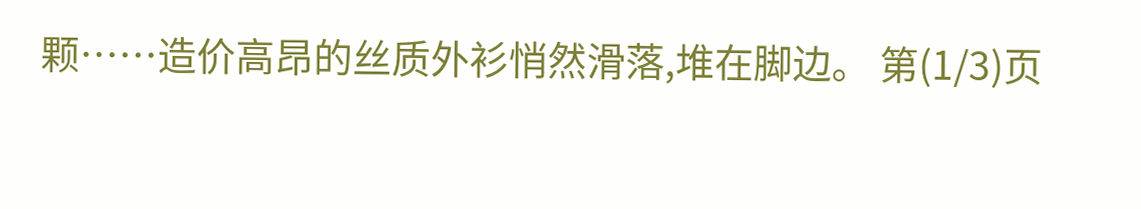颗……造价高昂的丝质外衫悄然滑落,堆在脚边。 第(1/3)页